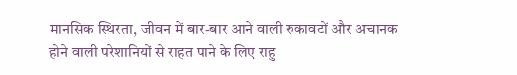मानसिक स्थिरता, जीवन में बार-बार आने वाली रुकावटों और अचानक होने वाली परेशानियों से राहत पाने के लिए राहु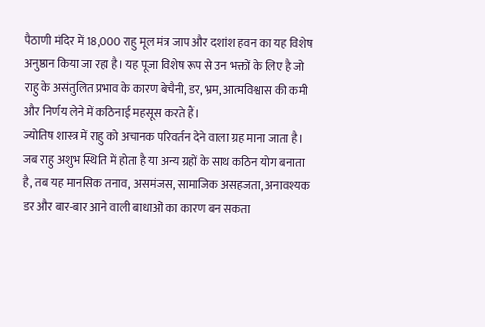पैठाणी मंदिर में 18,000 राहु मूल मंत्र जाप और दशांश हवन का यह विशेष अनुष्ठान किया जा रहा है। यह पूजा विशेष रूप से उन भक्तों के लिए है जो राहु के असंतुलित प्रभाव के कारण बेचैनी, डर, भ्रम, आत्मविश्वास की कमी और निर्णय लेने में कठिनाई महसूस करते हैं।
ज्योतिष शास्त्र में राहु को अचानक परिवर्तन देने वाला ग्रह माना जाता है। जब राहु अशुभ स्थिति में होता है या अन्य ग्रहों के साथ कठिन योग बनाता है, तब यह मानसिक तनाव, असमंजस, सामाजिक असहजता, अनावश्यक डर और बार-बार आने वाली बाधाओं का कारण बन सकता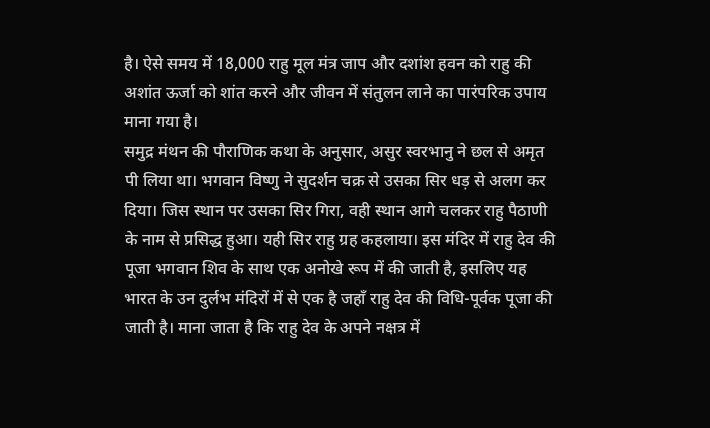है। ऐसे समय में 18,000 राहु मूल मंत्र जाप और दशांश हवन को राहु की अशांत ऊर्जा को शांत करने और जीवन में संतुलन लाने का पारंपरिक उपाय माना गया है।
समुद्र मंथन की पौराणिक कथा के अनुसार, असुर स्वरभानु ने छल से अमृत पी लिया था। भगवान विष्णु ने सुदर्शन चक्र से उसका सिर धड़ से अलग कर दिया। जिस स्थान पर उसका सिर गिरा, वही स्थान आगे चलकर राहु पैठाणी के नाम से प्रसिद्ध हुआ। यही सिर राहु ग्रह कहलाया। इस मंदिर में राहु देव की पूजा भगवान शिव के साथ एक अनोखे रूप में की जाती है, इसलिए यह भारत के उन दुर्लभ मंदिरों में से एक है जहाँ राहु देव की विधि-पूर्वक पूजा की जाती है। माना जाता है कि राहु देव के अपने नक्षत्र में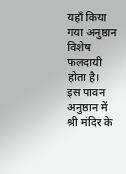यहाँ किया गया अनुष्ठान विशेष फलदायी होता है।
इस पावन अनुष्ठान में श्री मंदिर के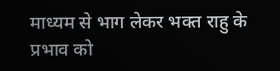माध्यम से भाग लेकर भक्त राहु के प्रभाव को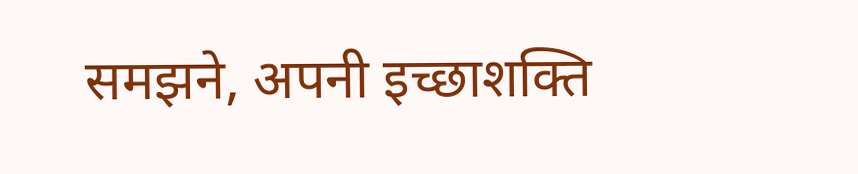समझने, अपनी इच्छाशक्ति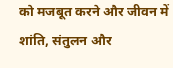को मजबूत करने और जीवन में शांति, संतुलन और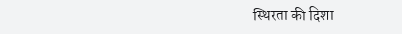स्थिरता की दिशा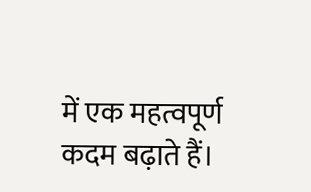में एक महत्वपूर्ण कदम बढ़ाते हैं।